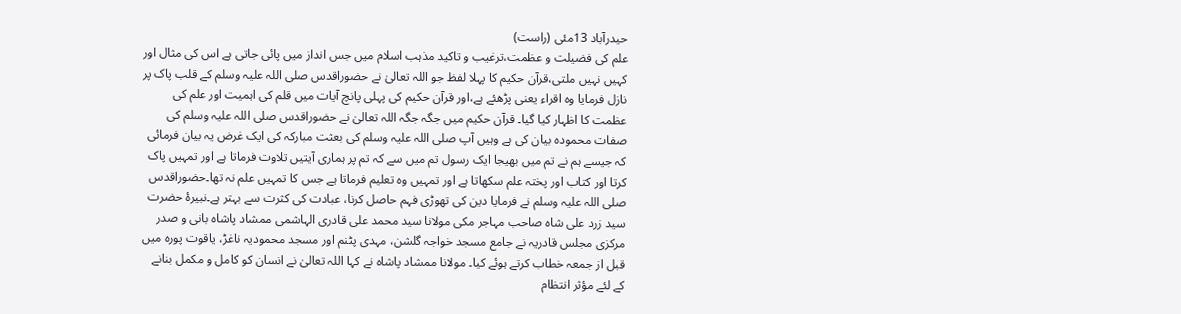حیدرآباد 13مئی (راست)
علم کی فضیلت و عظمت،ترغیب و تاکید مذہب اسلام میں جس انداز میں پائی جاتی ہے اس کی مثال اور کہیں نہیں ملتی،قرآن حکیم کا پہلا لفظ جو اللہ تعالیٰ نے حضوراقدس صلی اللہ علیہ وسلم کے قلب پاک پر نازل فرمایا وہ اقراء یعنی پڑھئے ہے،اور قرآن حکیم کی پہلی پانچ آیات میں قلم کی اہمیت اور علم کی عظمت کا اظہار کیا گیا۔ قرآن حکیم میں جگہ جگہ اللہ تعالیٰ نے حضوراقدس صلی اللہ علیہ وسلم کی صفات محمودہ بیان کی ہے وہیں آپ صلی اللہ علیہ وسلم کی بعثت مبارکہ کی ایک غرض یہ بیان فرمائی کہ جیسے ہم نے تم میں بھیجا ایک رسول تم میں سے کہ تم پر ہماری آیتیں تلاوت فرماتا ہے اور تمہیں پاک کرتا اور کتاب اور پختہ علم سکھاتا ہے اور تمہیں وہ تعلیم فرماتا ہے جس کا تمہیں علم نہ تھا۔حضوراقدس صلی اللہ علیہ وسلم نے فرمایا دین کی تھوڑی فہم حاصل کرنا، عبادت کی کثرت سے بہتر ہے۔نبیرۂ حضرت سید زرد علی شاہ صاحب مہاجر مکی مولانا سید محمد علی قادری الہاشمی ممشاد پاشاہ بانی و صدر مرکزی مجلس قادریہ نے جامع مسجد خواجہ گلشن، مہدی پٹنم اور مسجد محمودیہ ناغڑ، یاقوت پورہ میں قبل از جمعہ خطاب کرتے ہوئے کیا۔ مولانا ممشاد پاشاہ نے کہا اللہ تعالیٰ نے انسان کو کامل و مکمل بنانے کے لئے مؤثر انتظام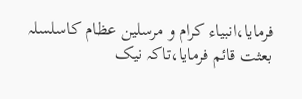فرمایا،انبیاء کرام و مرسلین عظام کاسلسلہ بعثت قائم فرمایا،تاکہ نیک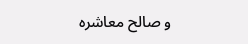و صالح معاشرہ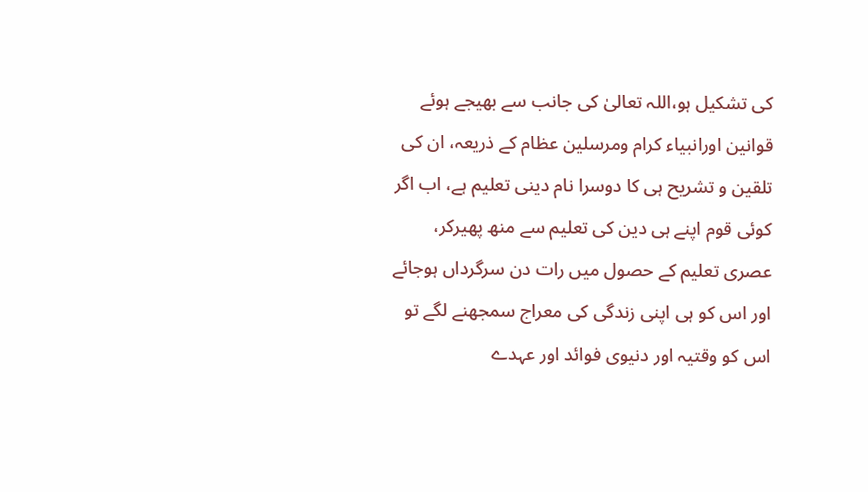کی تشکیل ہو،اللہ تعالیٰ کی جانب سے بھیجے ہوئے قوانین اورانبیاء کرام ومرسلین عظام کے ذریعہ، ان کی تلقین و تشریح ہی کا دوسرا نام دینی تعلیم ہے، اب اگر کوئی قوم اپنے ہی دین کی تعلیم سے منھ پھیرکر، عصری تعلیم کے حصول میں رات دن سرگرداں ہوجائے اور اس کو ہی اپنی زندگی کی معراج سمجھنے لگے تو اس کو وقتیہ اور دنیوی فوائد اور عہدے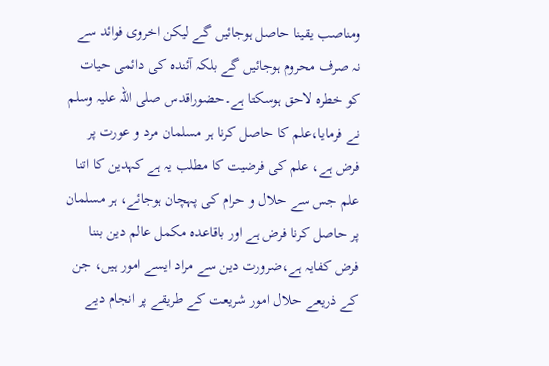ومناصب یقینا حاصل ہوجائیں گے لیکن اخروی فوائد سے نہ صرف محروم ہوجائیں گے بلکہ آئندہ کی دائمی حیات کو خطرہ لاحق ہوسکتا ہے۔حضوراقدس صلی اللہ علیہ وسلم نے فرمایا،علم کا حاصل کرنا ہر مسلمان مرد و عورت پر فرض ہے، علم کی فرضیت کا مطلب یہ ہے کہدین کا اتنا علم جس سے حلال و حرام کی پہچان ہوجائے، ہر مسلمان پر حاصل کرنا فرض ہے اور باقاعدہ مکمل عالم دین بننا فرض کفایہ ہے،ضرورت دین سے مراد ایسے امور ہیں، جن کے ذریعے حلال امور شریعت کے طریقے پر انجام دیے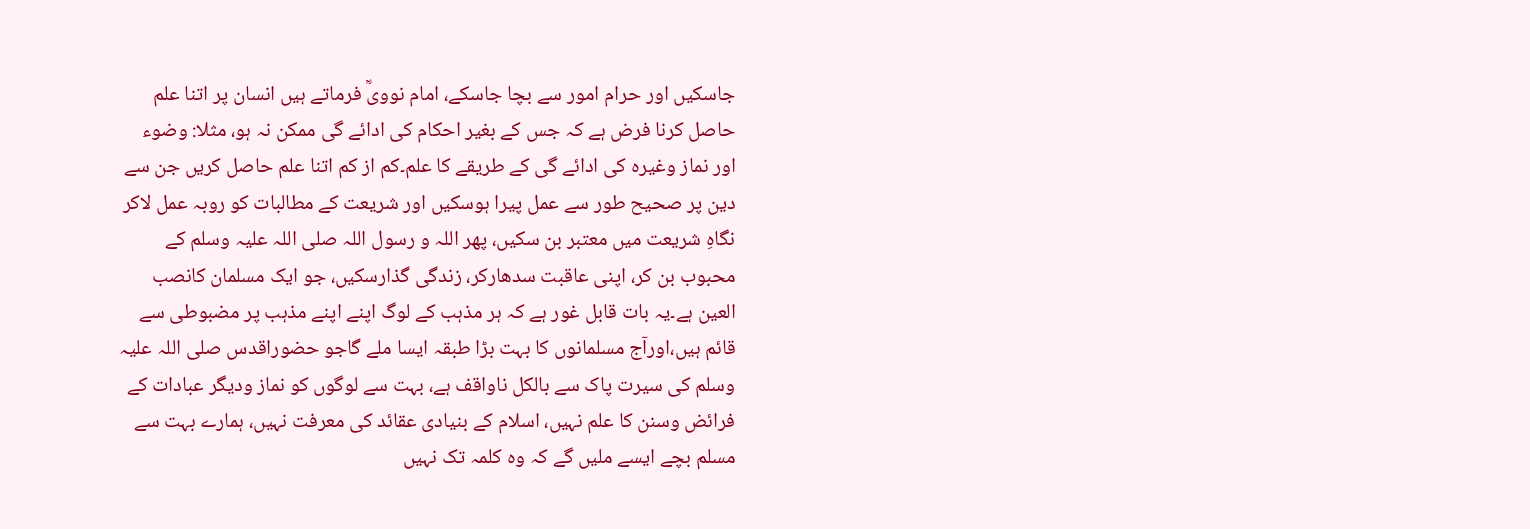جاسکیں اور حرام امور سے بچا جاسکے، امام نوویؒ فرماتے ہیں انسان پر اتنا علم حاصل کرنا فرض ہے کہ جس کے بغیر احکام کی ادائے گی ممکن نہ ہو، مثلا: وضوء اور نماز وغیرہ کی ادائے گی کے طریقے کا علم۔کم از کم اتنا علم حاصل کریں جن سے دین پر صحیح طور سے عمل پیرا ہوسکیں اور شریعت کے مطالبات کو روبہ عمل لاکر نگاہِ شریعت میں معتبر بن سکیں، پھر اللہ و رسول اللہ صلی اللہ علیہ وسلم کے محبوب بن کر، اپنی عاقبت سدھارکر، زندگی گذارسکیں، جو ایک مسلمان کانصب العین ہے۔یہ بات قابل غور ہے کہ ہر مذہب کے لوگ اپنے اپنے مذہب پر مضبوطی سے قائم ہیں،اورآج مسلمانوں کا بہت بڑا طبقہ ایسا ملے گاجو حضوراقدس صلی اللہ علیہ وسلم کی سیرت پاک سے بالکل ناواقف ہے، بہت سے لوگوں کو نماز ودیگر عبادات کے فرائض وسنن کا علم نہیں، اسلام کے بنیادی عقائد کی معرفت نہیں، ہمارے بہت سے مسلم بچے ایسے ملیں گے کہ وہ کلمہ تک نہیں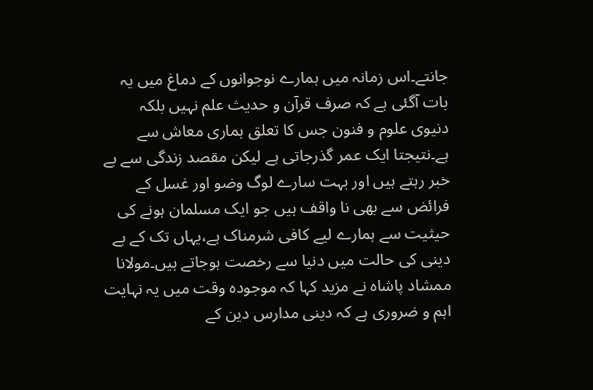جانتے۔اس زمانہ میں ہمارے نوجوانوں کے دماغ میں یہ بات آگئی ہے کہ صرف قرآن و حدیث علم نہیں بلکہ دنیوی علوم و فنون جس کا تعلق ہماری معاش سے ہے۔نتیجتا ایک عمر گذرجاتی ہے لیکن مقصد زندگی سے بے خبر رہتے ہیں اور بہت سارے لوگ وضو اور غسل کے فرائض سے بھی نا واقف ہیں جو ایک مسلمان ہونے کی حیثیت سے ہمارے لیے کافی شرمناک ہے،یہاں تک کے بے دینی کی حالت میں دنیا سے رخصت ہوجاتے ہیں۔مولانا ممشاد پاشاہ نے مزید کہا کہ موجودہ وقت میں یہ نہایت اہم و ضروری ہے کہ دینی مدارس دین کے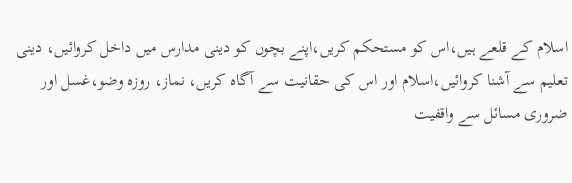اسلام کے قلعے ہیں،اس کو مستحکم کریں،اپنے بچوں کو دینی مدارس میں داخل کروائیں، دینی تعلیم سے آشنا کروائیں،اسلام اور اس کی حقانیت سے آگاہ کریں، نماز، روزہ وضو،غسل اور ضروری مسائل سے واقفیت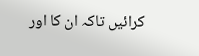کرائیں تاکہ ان کا اور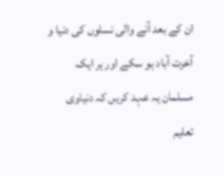ان کے بعد آنے والی نسلوں کی دنیا و آخرت آباد ہو سکے اور ہر ایک مسلمان یہ عہد کریں کہ دنیاوی تعلیم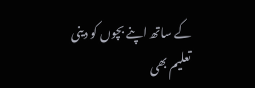کے ساتھ اپنے بچوں کو دینی تعلیم بھی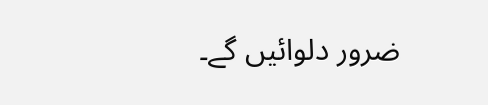ضرور دلوائیں گے۔